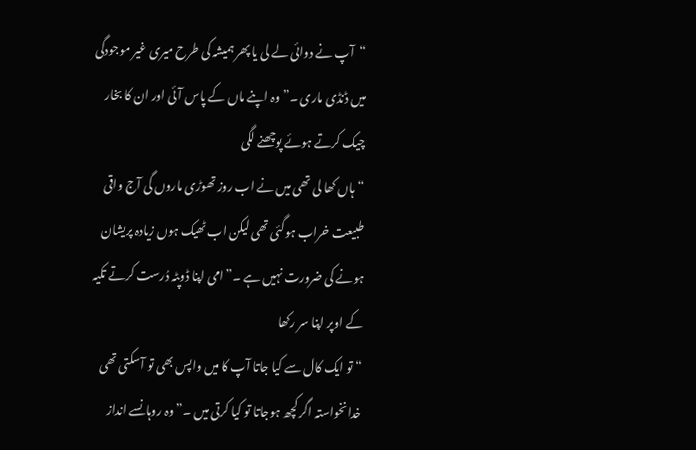“آپ نے دوائی لے لی یا پھر ہمیشہ کی طرح میری غیر موجودگی میں ڈنڈی ماری ۔”وہ اپنے ماں کے پاس آئی اور ان کا بخار چیک کرتے ہوئے پوچھنے لگی
“ہاں کھا لی تھی میں نے اب روز تھوڑی ماروں گی آج واقی طبیعت خراب ہوگئی تھی لیکن اب ٹھیک ہوں زیادہ پریشان ہونے کی ضرورت نہیں ہے ۔”امی اپنا ڈوپٹہ دُرست کرتے تکیہ کے اوپر اپنا سر رکھا
“تو ایک کال سے کیا جاتا آپ کا میں واپس بھی تو آسکتی تھی خدانخواستہ اگر کچھ ہوجاتا تو کیا کرتی میں ۔” وہ روہانسے انداز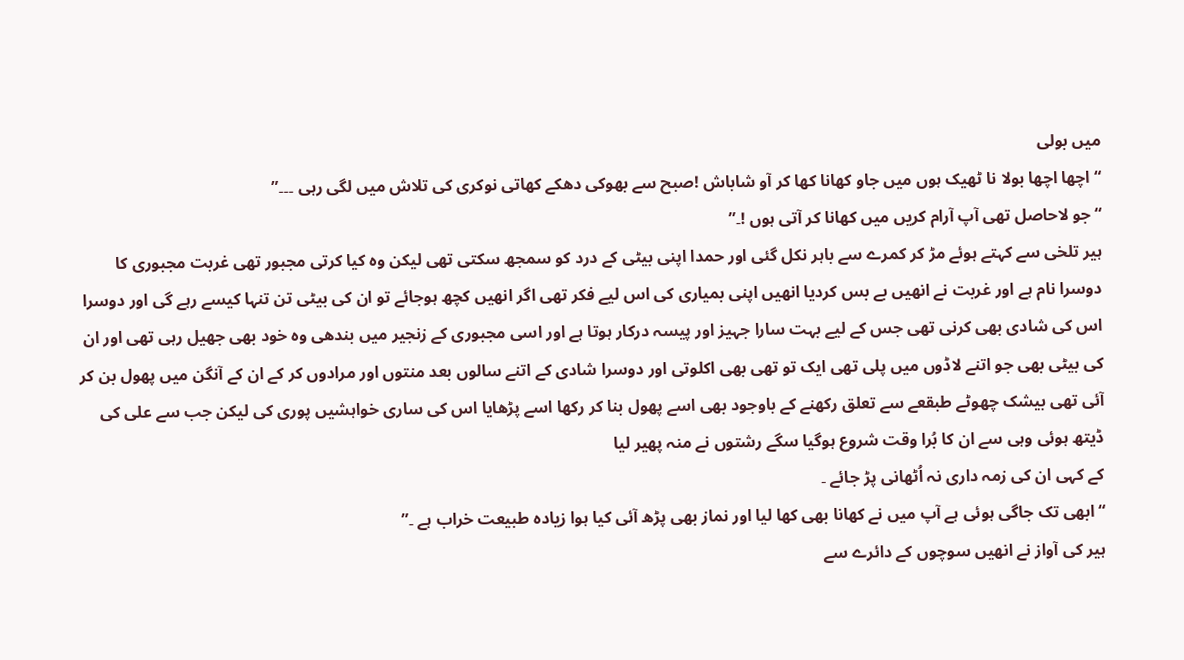میں بولی
“اچھا اچھا بولا نا ٹھیک ہوں میں جاو کھانا کھا کر آو شاباش !صبح سے بھوکی دھکے کھاتی نوکری کی تلاش میں لگی رہی ۔۔۔”
“جو لاحاصل تھی آپ آرام کریں میں کھانا کر آتی ہوں !۔”
ہیر تلخی سے کہتے ہوئے مڑ کر کمرے سے باہر نکل گئی اور حمدا اپنی بیٹی کے درد کو سمجھ سکتی تھی لیکن وہ کیا کرتی مجبور تھی غربت مجبوری کا دوسرا نام ہے اور غربت نے انھیں بے بس کردیا انھیں اپنی بمیاری کی اس لیے فکر تھی اگر انھیں کچھ ہوجائے تو ان کی بیٹی تن تنہا کیسے رہے گی اور دوسرا اس کی شادی بھی کرنی تھی جس کے لیے بہت سارا جہیز اور پیسہ درکار ہوتا ہے اور اسی مجبوری کے زنجیر میں بندھی وہ خود بھی جھیل رہی تھی اور ان کی بیٹی بھی جو اتنے لاڈوں میں پلی تھی ایک تو تھی بھی اکلوتی اور دوسرا شادی کے اتنے سالوں بعد منتوں اور مرادوں کر کے ان کے آنگن میں پھول بن کر آئی تھی بیشک چھوٹے طبقعے سے تعلق رکھنے کے باوجود بھی اسے پھول بنا کر رکھا اسے پڑھایا اس کی ساری خواہشیں پوری کی لیکن جب سے علی کی ڈیتھ ہوئی وہی سے ان کا بُرا وقت شروع ہوگیا سگے رشتوں نے منہ پھیر لیا
کے کہی ان کی زمہ داری نہ اُٹھانی پڑ جائے ۔
“ابھی تک جاگی ہوئی ہے آپ میں نے کھانا بھی کھا لیا اور نماز بھی پڑھ آئی کیا ہوا زیادہ طبیعت خراب ہے ۔”
ہیر کی آواز نے انھیں سوچوں کے دائرے سے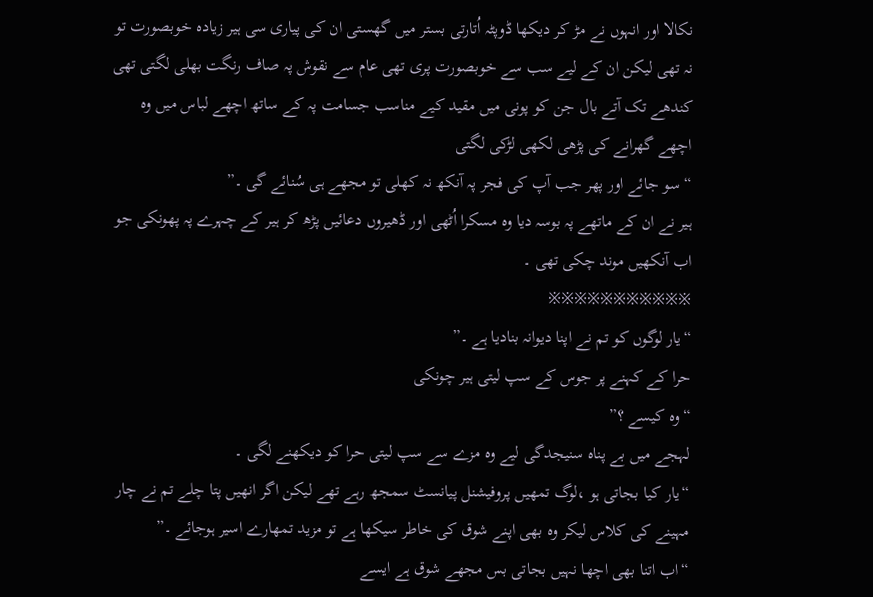نکالا اور انہوں نے مڑ کر دیکھا ڈوپٹہ اُتارتی بستر میں گھستی ان کی پیاری سی ہیر زیادہ خوبصورت تو نہ تھی لیکن ان کے لیے سب سے خوبصورت پری تھی عام سے نقوش پہ صاف رنگت بھلی لگتی تھی کندھے تک آتے بال جن کو پونی میں مقید کیے مناسب جسامت پہ کے ساتھ اچھے لباس میں وہ اچھے گھرانے کی پڑھی لکھی لڑکی لگتی
“سو جائے اور پھر جب آپ کی فجر پہ آنکھ نہ کھلی تو مجھے ہی سُنائے گی ۔”
ہیر نے ان کے ماتھے پہ بوسہ دیا وہ مسکرا اُٹھی اور ڈھیروں دعائیں پڑھ کر ہیر کے چہرے پہ پھونکی جو اب آنکھیں موند چکی تھی ۔
※※※※※※※※※※※
“یار لوگوں کو تم نے اپنا دیوانہ بنادیا ہے ۔”
حرا کے کہنے پر جوس کے سپ لیتی ہیر چونکی
“وہ کیسے ؟”
لہجے میں بے پناہ سنیجدگی لیے وہ مزے سے سپ لیتی حرا کو دیکھنے لگی ۔
“یار کیا بجاتی ہو ،لوگ تمھیں پروفیشنل پیانسٹ سمجھ رہے تھے لیکن اگر انھیں پتا چلے تم نے چار مہینے کی کلاس لیکر وہ بھی اپنے شوق کی خاطر سیکھا ہے تو مزید تمھارے اسیر ہوجائے ۔”
“اب اتنا بھی اچھا نہیں بجاتی بس مجھے شوق ہے ایسے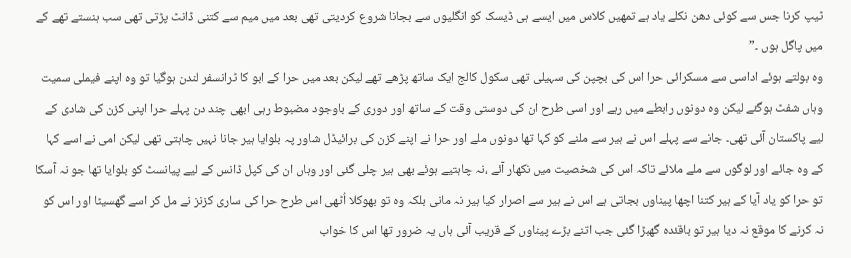ٹیپ کرنا جس سے کوئی دھن نکلے یاد ہے تمھیں کلاس میں ایسے ہی ڈیسک کو انگلیوں سے بجانا شروع کردیتی تھی بعد میں میم سے کتنی ڈانٹ پڑتی تھی سب ہنستے تھے کے میں پاگل ہوں ۔”
وہ بولتے ہوئے اداسی سے مسکرائی حرا اس کی بچپن کی سہیلی تھی سکول کالج ایک ساتھ پڑھے تھے لیکن بعد میں حرا کے ابو کا ٹرانسفر لندن ہوگیا تو وہ اپنے فیملی سمیت وہاں شفٹ ہوگئے لیکن وہ دونوں رابطے میں رہے اور اسی طرح ان کی دوستی وقت کے ساتھ اور دوری کے باوجود مضبوط رہی ابھی چند دن پہلے حرا اپنی کزن کی شادی کے لیے پاکستان آئی تھی۔ جانے سے پہلے اس نے ہیر سے ملنے کو کہا تھا دونوں ملے اور حرا نے اپنے کزن کی برائیڈل شاور پہ بلوایا ہیر جانا نہیں چاہتی تھی لیکن امی نے اسے کہا کے وہ جائے اور لوگوں سے ملے ملائے تاکہ اس کی شخصیت میں نکھار آئے ،نہ چاہتیے ہوئے بھی ہیر چلی گئی اور وہاں ان کی کپل ڈانس کے لیے پیانسٹ کو بلوایا تھا جو نہ آسکا تو حرا کو یاد آیا کے ہیر کتنا اچھا پیناوں بجاتی ہے اس نے ہیر سے اصرار کیا ہیر نہ مانی بلکہ وہ تو بھوکلا اُٹھی اس طرح حرا کی ساری کزنز نے مل کر اسے گھسیٹا اور اس کو نہ کرنے کا موقع نہ دیا ہیر تو باقئدہ گھبڑا گئی جب اتنے بڑے پیناوں کے قریب آئی ہاں یہ ضرور تھا اس کا خواب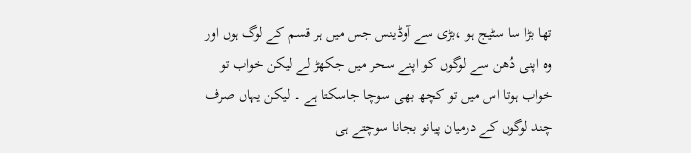تھا بڑا سا سٹیج ہو ،بڑی سے آوڈینس جس میں ہر قسم کے لوگ ہوں اور وہ اپنی دُھن سے لوگوں کو اپنے سحر میں جکھڑ لے لیکن خواب تو خواب ہوتا اس میں تو کچھ بھی سوچا جاسکتا ہے ۔ لیکن یہاں صرف چند لوگوں کے درمیان پیانو بجانا سوچتے ہی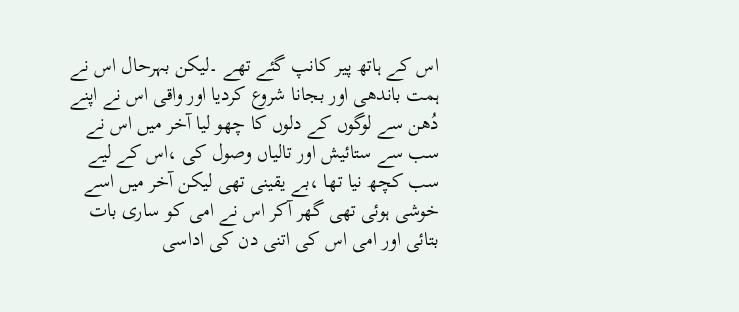اس کے ہاتھ پیر کانپ گئے تھے ۔لیکن بہرحال اس نے ہمت باندھی اور بجانا شروع کردیا اور واقی اس نے اپنے دُھن سے لوگوں کے دلوں کا چھو لیا آخر میں اس نے سب سے ستائیش اور تالیاں وصول کی ،اس کے لیے سب کچھ نیا تھا ،بے یقینی تھی لیکن آخر میں اسے خوشی ہوئی تھی گھر آکر اس نے امی کو ساری بات بتائی اور امی اس کی اتنی دن کی اداسی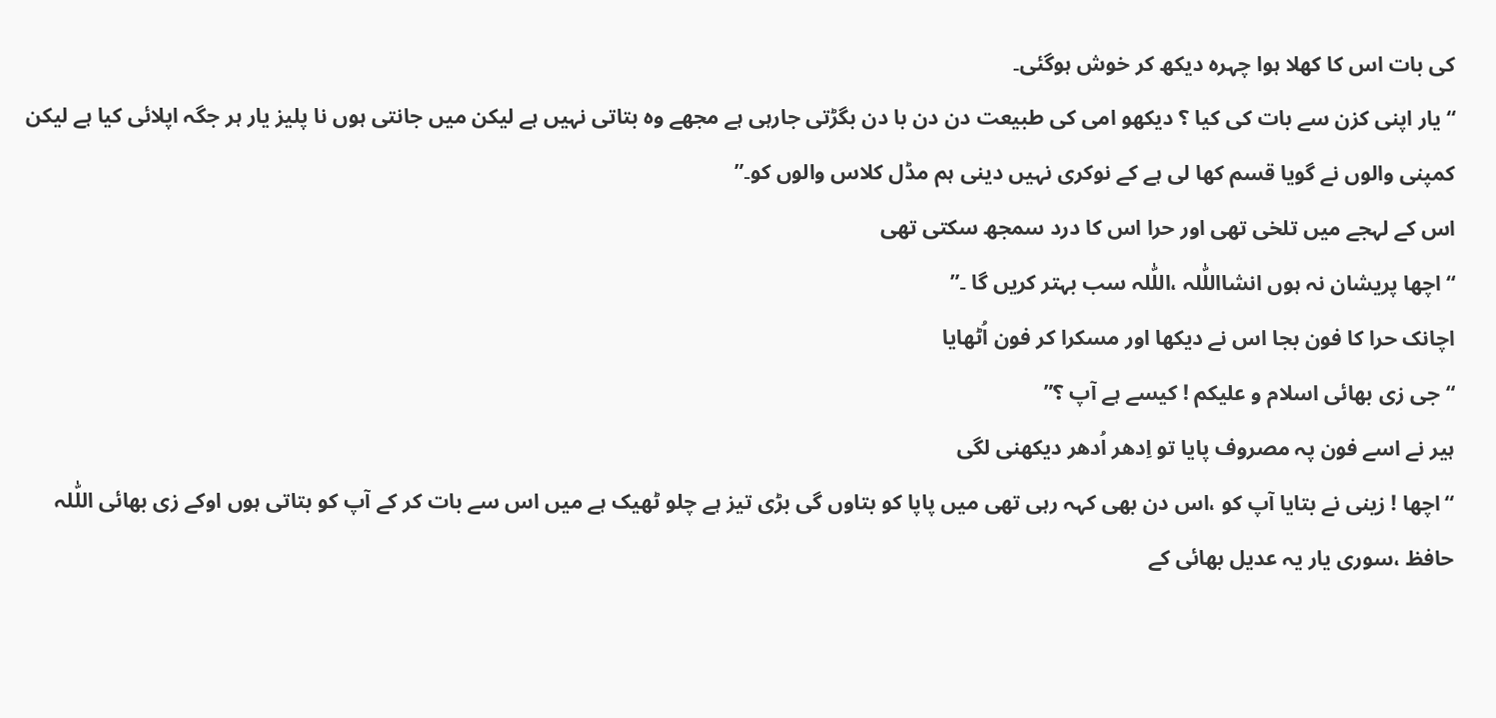کی بات اس کا کھلا ہوا چہرہ دیکھ کر خوش ہوگئی۔
“یار اپنی کزن سے بات کی کیا ؟ دیکھو امی کی طبیعت دن دن با دن بگڑتی جارہی ہے مجھے وہ بتاتی نہیں ہے لیکن میں جانتی ہوں نا پلیز یار ہر جگہ اپلائی کیا ہے لیکن کمپنی والوں نے گویا قسم کھا لی ہے کے نوکری نہیں دینی ہم مڈل کلاس والوں کو۔”
اس کے لہجے میں تلخی تھی اور حرا اس کا درد سمجھ سکتی تھی
“اچھا پریشان نہ ہوں انشااللّٰلہ ،اللّٰلہ سب بہتر کریں گا ۔”
اچانک حرا کا فون بجا اس نے دیکھا اور مسکرا کر فون اُٹھایا
“جی زی بھائی اسلام و علیکم ! کیسے ہے آپ ؟”
ہیر نے اسے فون پہ مصروف پایا تو اِدھر اُدھر دیکھنی لگی
“اچھا ! زینی نے بتایا آپ کو ،اس دن بھی کہہ رہی تھی میں پاپا کو بتاوں گی بڑی تیز ہے چلو ٹھیک ہے میں اس سے بات کر کے آپ کو بتاتی ہوں اوکے زی بھائی اللّٰلہ حافظ ،سوری یار یہ عدیل بھائی کے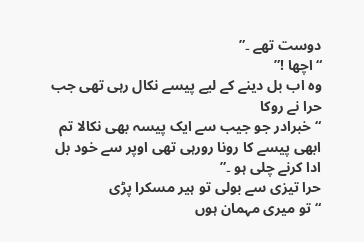دوست تھے ۔”
“اچھا !”
وہ اب بل دینے کے لیے پیسے نکال رہی تھی جب حرا نے روکا
“خبرادر جو جیب سے ایک پیسہ بھی نکالا تم ابھی پیسے کا رونا رورہی تھی اوپر سے خود بل ادا کرنے چلی ہو ۔”
حرا تیزی سے بولی تو ہیر مسکرا پڑی
“تو میری مہمان ہوں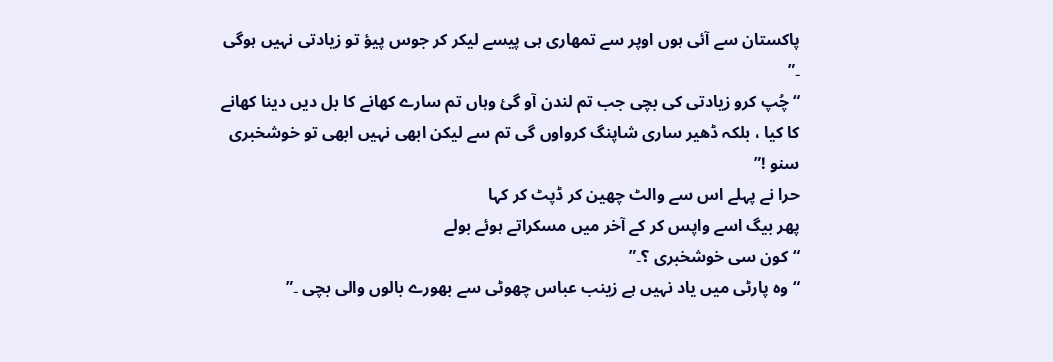پاکستان سے آئی ہوں اوپر سے تمھاری ہی پیسے لیکر کر جوس پیؤ تو زیادتی نہیں ہوگی ۔”
“چُپ کرو زیادتی کی بچی جب تم لندن آو گئ وہاں تم سارے کھانے کا بل دیں دینا کھانے کا کیا ، بلکہ ڈھیر ساری شاپنگ کرواوں گی تم سے لیکن ابھی نہیں ابھی تو خوشخبری سنو !”
حرا نے پہلے اس سے والٹ چھین کر ڈپٹ کر کہا
پھر بیگ اسے واپس کر کے آخر میں مسکراتے ہوئے بولے
“کون سی خوشخبری ؟۔”
“وہ پارٹی میں یاد نہیں ہے زینب عباس چھوٹی سے بھورے بالوں والی بچی ۔”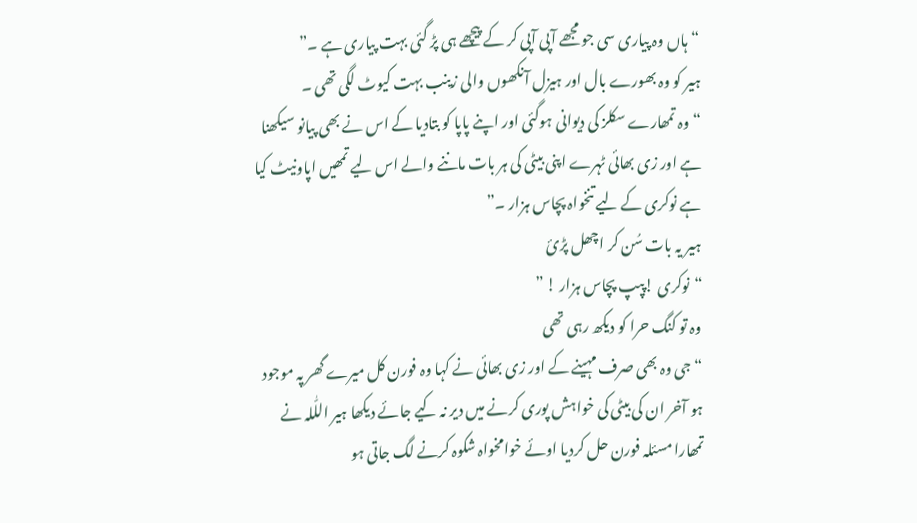“ہاں وہ پیاری سی جو مجھے آپی آپی کر کے پیچھے ہی پڑ گئی بہت پیاری ہے ۔”
ہیر کو وہ بھورے بال اور ہیزل آنکھوں والی زینب بہت کیوٹ لگی تھی ۔
“وہ تمھارے سکلز کی دیوانی ہوگئی اور اپنے پاپا کو بتادیا کے اس نے بھی پیانو سیکھنا ہے اور زی بھائی ٹہرے اپنی بیٹی کی ہر بات ماننے والے اس لیے تمھیں اپاونیٹ کیا ہے نوکری کے لیے تنخواہ پچاس ہزار ۔”
ہیر یہ بات سُن کر اچھل پڑئ
“نوکری !پپپ پچاس ہزار ! ”
وہ تو کنگ حرا کو دیکھ رہی تھی
“جی وہ بھی صرف مہینے کے اور زی بھائی نے کہا وہ فورن کل میرے گھر پہ موجود ہو آخر ان کی بیٹی کی خواہش پوری کرنے میں دیر نہ کیے جائے دیکھا ہیر اللّٰلہ نے تمھارا مسئلہ فورن حل کردیا اوئے خوامخواہ شکوہ کرنے لگ جاتی ہو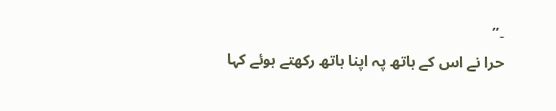۔”
حرا نے اس کے ہاتھ پہ اپنا ہاتھ رکھتے ہوئے کہا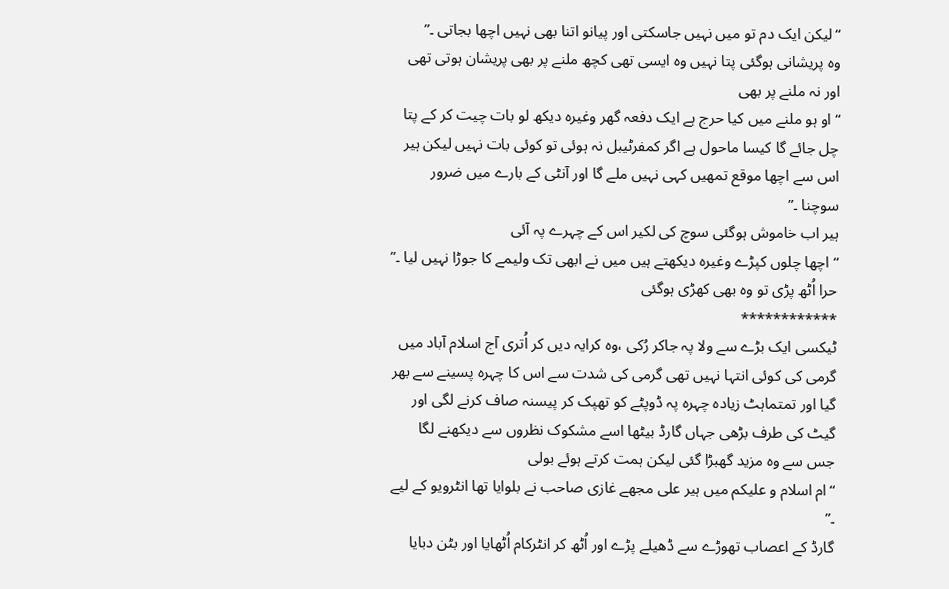“لیکن ایک دم تو میں نہیں جاسکتی اور پیانو اتنا بھی نہیں اچھا بجاتی ۔”
وہ پریشانی ہوگئی پتا نہیں وہ ایسی تھی کچھ ملنے پر بھی پریشان ہوتی تھی اور نہ ملنے پر بھی
“او ہو ملنے میں کیا حرج ہے ایک دفعہ گھر وغیرہ دیکھ لو بات چیت کر کے پتا چل جائے گا کیسا ماحول ہے اگر کمفرٹیبل نہ ہوئی تو کوئی بات نہیں لیکن ہیر اس سے اچھا موقع تمھیں کہی نہیں ملے گا اور آنٹی کے بارے میں ضرور سوچنا ۔”
ہیر اب خاموش ہوگئی سوچ کی لکیر اس کے چہرے پہ آئی
“اچھا چلوں کپڑے وغیرہ دیکھتے ہیں میں نے ابھی تک ولیمے کا جوڑا نہیں لیا ۔”
حرا اُٹھ پڑی تو وہ بھی کھڑی ہوگئی
************
ٹیکسی ایک بڑے سے ولا پہ جاکر رُکی ،وہ کرایہ دیں کر اُتری آج اسلام آباد میں گرمی کی کوئی انتہا نہیں تھی گرمی کی شدت سے اس کا چہرہ پسینے سے بھر گیا اور تمتماہٹ زیادہ چہرہ پہ ڈوپٹے کو تھپک کر پیسنہ صاف کرنے لگی اور گیٹ کی طرف بڑھی جہاں گارڈ بیٹھا اسے مشکوک نظروں سے دیکھنے لگا جس سے وہ مزید گھبڑا گئی لیکن ہمت کرتے ہوئے بولی
“ام اسلام و علیکم میں ہیر علی مجھے غازی صاحب نے بلوایا تھا انٹرویو کے لیے ۔”
گارڈ کے اعصاب تھوڑے سے ڈھیلے پڑے اور اُٹھ کر انٹرکام اُٹھایا اور بٹن دبایا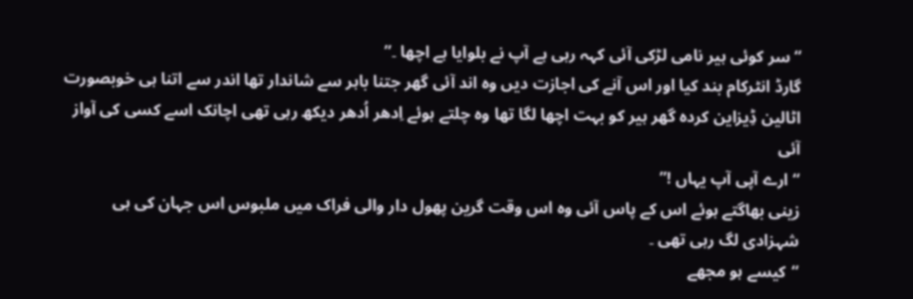“سر کوئی ہیر نامی لڑکی آئی کہہ رہی ہے آپ نے بلوایا ہے اچھا ۔”
گارڈ انٹرکام بند کیا اور اس آنے کی اجازت دیں وہ اند آئی گھر جتنا باہر سے شاندار تھا اندر سے اتنا ہی خوبصورت اٹالین ڈِیزاین کردہ گھر ہیر کو بہت اچھا لگا تھا وہ چلتے ہوئے اِدھر اُدھر دیکھ رہی تھی اچانک اسے کسی کی آواز آئی
“ارے آپی آپ یہاں !”
زینی بھاگتے ہوئے اس کے پاس آئی وہ اس وقت گرین پھول دار والی فراک میں ملبوس اس جہان کی ہی شہزادی لگ رہی تھی ۔
“کیسے ہو مجھے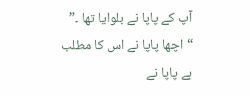آپ کے پاپا نے بلوایا تھا ۔”
“اچھا پاپا نے اس کا مطلب ہے پاپا نے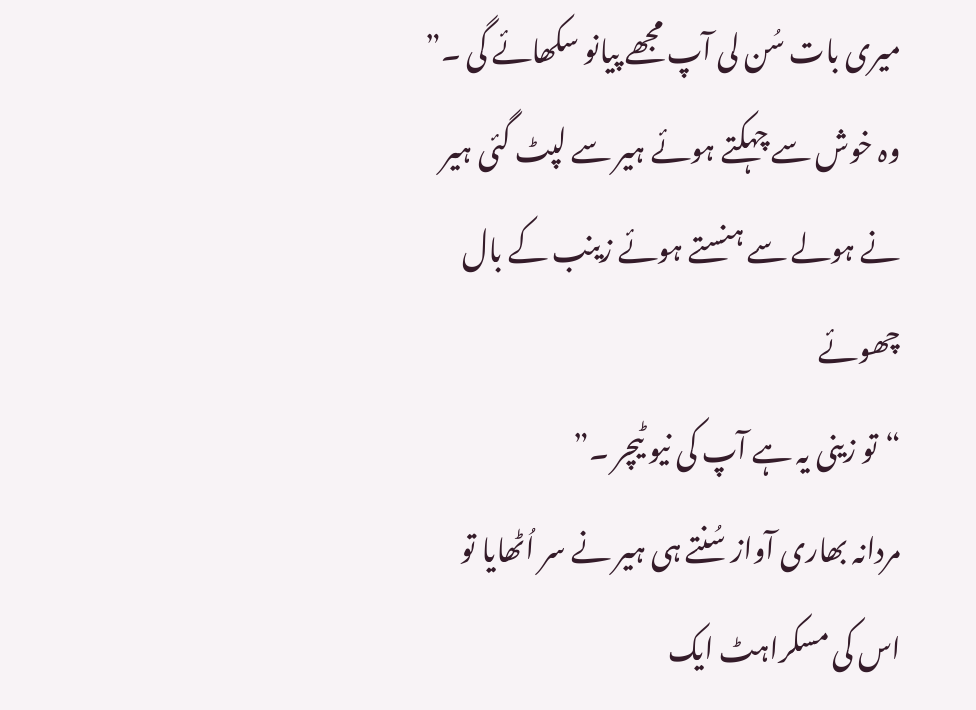میری بات سُن لی آپ مجھے پیانو سکھائے گی ۔”
وہ خوش سے چہکتے ہوئے ہیر سے لپٹ گئی ہیر نے ہولے سے ہنستے ہوئے زینب کے بال چھوئے
“تو زینی یہ ہے آپ کی نیو ٹیچر ۔”
مردانہ بھاری آواز سُنتے ہی ہیر نے سر اُٹھایا تو اس کی مسکراہٹ ایک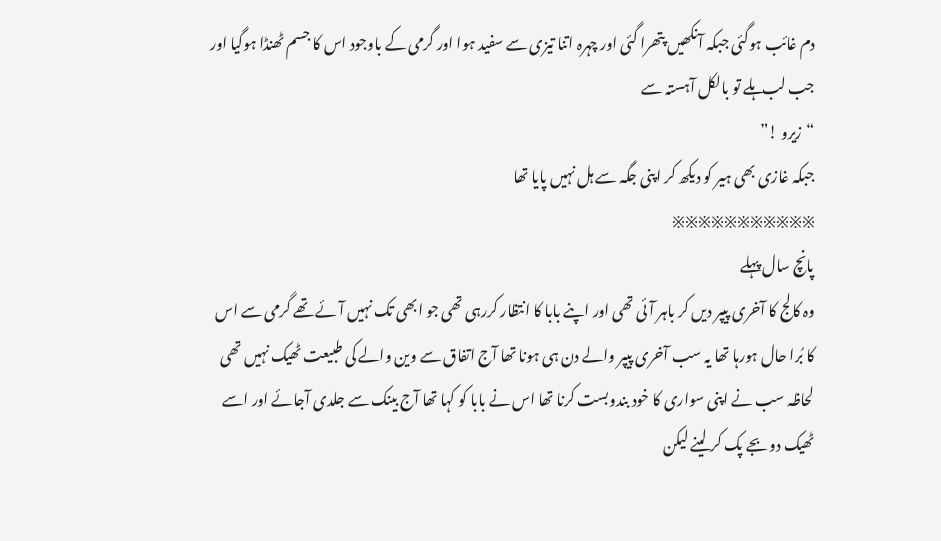دم غائب ہوگئی جبکہ آنکھیں پتھرا گئی اور چہرہ اتنا تیزی سے سفید ہوا اور گرمی کے باوجود اس کا جسم ٹھنڈا ہوگیا اور جب لب ہلے تو بالکل آہستہ سے
“زیرو !”
جبکہ غازی بھی ہیر کو دیکھ کر اپنی جگہ سے ہل نہیں پایا تھا
※※※※※※※※※※※
پانچ سال پہلے
وہ کالج کا آخری پیپر دیں کر باہر آئی تھی اور اپنے بابا کا انتظار کررہی تھی جو ابھی تک نہیں آئے تھے گرمی سے اس کا بُرا حال ہورہا تھا یہ سب آخری پیپر والے دن ہی ہونا تھا آج اتفاق سے وین والے کی طبیعت ٹھیک نہیں تھی لحاظہ سب نے اپنی سواری کا خود بندوبست کرنا تھا اس نے بابا کو کہا تھا آج بینک سے جلدی آجائے اور اسے ٹھیک دو بجے پک کر لینے لیکن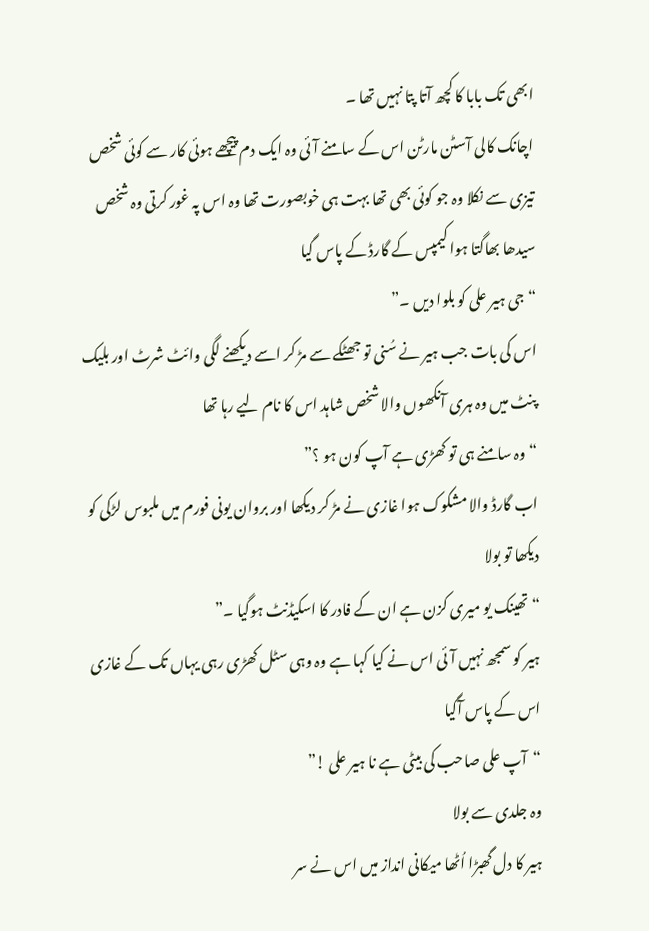ابھی تک بابا کا کچھ آتا پتا نہیں تھا ۔
اچانک کالی آسٹن مارٹن اس کے سامنے آئی وہ ایک دم پیچھے ہوئی کار سے کوئی شخص تیزی سے نکلا وہ جو کوئی بھی تھا بہت ہی خوبصورت تھا وہ اس پہ غور کرتی وہ شخص سیدھا بھاگتا ہوا کیمپس کے گارڈ کے پاس گیا
“جی ہیر علی کو بلوا دیں ۔”
اس کی بات جب ہیر نے سُنی تو جھٹکے سے مڑ کر اسے دیکھنے لگی وائٹ شرٹ اور بلیک پنٹ میں وہ ہری آنکھوں والا شخص شاہد اس کا نام لیے رہا تھا
“وہ سامنے ہی تو کھڑی ہے آپ کون ہو ؟”
اب گارڈ والا مشکوک ہوا غازی نے مڑ کر دیکھا اور بروان یونی فورم میں ملبوس لڑکی کو دیکھا تو بولا
“تھینک یو میری کزن ہے ان کے فادر کا اسکیڈنٹ ہوگیا ۔”
ہیر کو سمجھ نہیں آئی اس نے کیا کہا ہے وہ وہی سٹل کھڑی رہی یہاں تک کے غازی اس کے پاس آگیا
“آپ علی صاحب کی بیٹی ہے نا ہیر علی !”
وہ جلدی سے بولا
ہیر کا دل گھبڑا اُٹھا میکانی انداز میں اس نے سر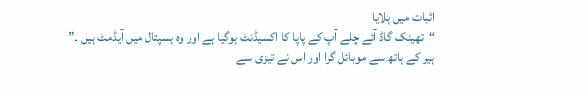اثبات میں ہلایا
“تھینک گاڈ آئے چلے آپ کے پاپا کا اکسیڈنٹ ہوگیا ہے اور وہ ہسپتال میں آیڈمٹ ہیں ۔”
ہیر کے ہاتھ سے موبائل گرا اور اس نے تیزی سے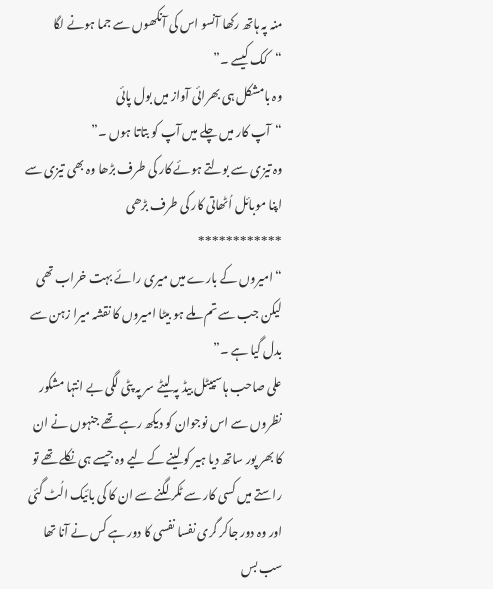منہ پہ ہاتھ رکھا آنسو اس کی آنکھوں سے جما ہونے لگا
“کک کیسے ۔”
وہ بامشکل ہی بھرائی آواز میں بول پائی
“آپ کار میں چلے میں آپ کو بتاتا ہوں ۔”
وہ تیزی سے بولتے ہوئے کار کی طرف بڑھا وہ بھی تیزی سے اپنا موبائل اُٹھاتی کار کی طرف بڑھی
************
“امیروں کے بارے میں میری رائے بہت خراب تھی لیکن جب سے تم ملے ہو بیٹا امیروں کا نقشہ میرا زہن سے بدل گیا ہے ۔”
علی صاحب ہاسپیٹل بیڈ پہ لیٹے سر پہ پٹی لگی بے انتہا مشکور نظروں سے اس نوجوان کو دیکھ رہے تھے جنہوں نے ان کا بھر پور ساتھ دیا ہیر کو لینے کے لیے وہ جیسے ہی نکلے تھے تو راستے میں کسی کار سے ٹکر لگنے سے ان کا کی بائیک الُٹ گئی اور وہ دور جاکر گری نفسا نفسی کا دور ہے کس نے آنا تھا سب بس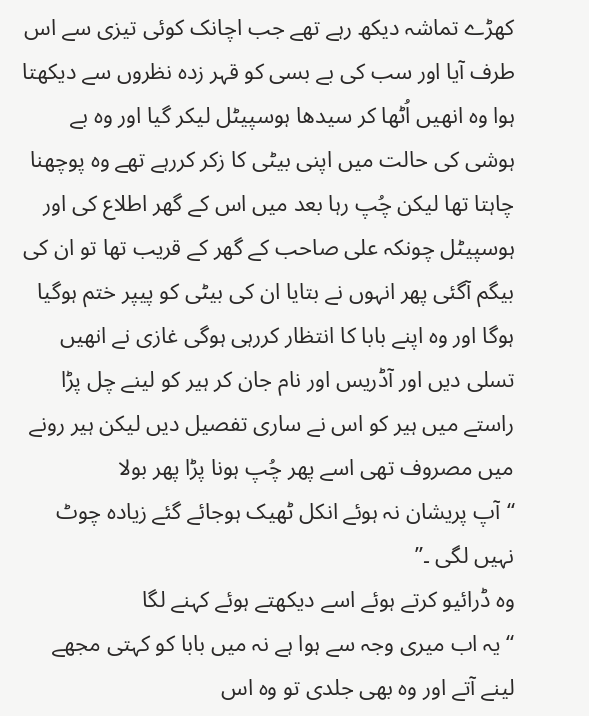کھڑے تماشہ دیکھ رہے تھے جب اچانک کوئی تیزی سے اس طرف آیا اور سب کی بے بسی کو قہر زدہ نظروں سے دیکھتا ہوا وہ انھیں اُٹھا کر سیدھا ہوسپیٹل لیکر گیا اور وہ بے ہوشی کی حالت میں اپنی بیٹی کا زکر کررہے تھے وہ پوچھنا چاہتا تھا لیکن چُپ رہا بعد میں اس کے گھر اطلاع کی اور ہوسپیٹل چونکہ علی صاحب کے گھر کے قریب تھا تو ان کی بیگم آگئی پھر انہوں نے بتایا ان کی بیٹی کو پیپر ختم ہوگیا ہوگا اور وہ اپنے بابا کا انتظار کررہی ہوگی غازی نے انھیں تسلی دیں اور آڈریس اور نام جان کر ہیر کو لینے چل پڑا راستے میں ہیر کو اس نے ساری تفصیل دیں لیکن ہیر رونے میں مصروف تھی اسے پھر چُپ ہونا پڑا پھر بولا
“آپ پریشان نہ ہوئے انکل ٹھیک ہوجائے گئے زیادہ چوٹ نہیں لگی ۔”
وہ ڈرائیو کرتے ہوئے اسے دیکھتے ہوئے کہنے لگا
“یہ اب میری وجہ سے ہوا ہے نہ میں بابا کو کہتی مجھے لینے آتے اور وہ بھی جلدی تو وہ اس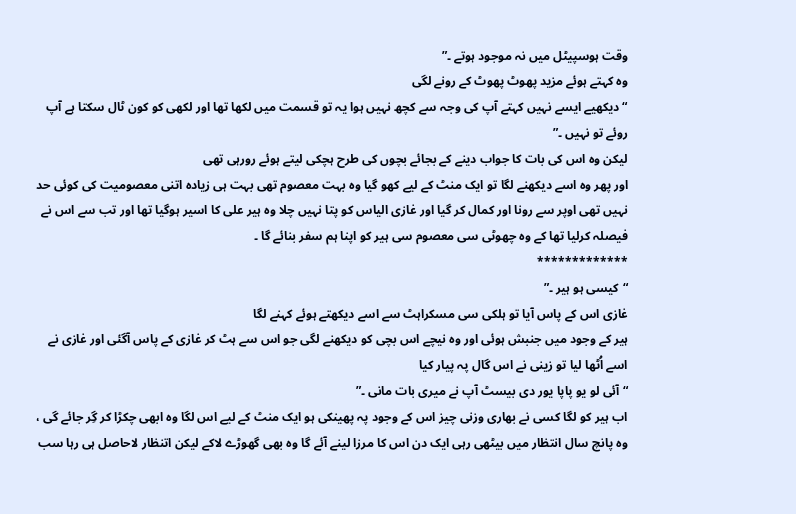وقت ہوسپیٹل میں نہ موجود ہوتے ۔”
وہ کہتے ہوئے مزید پھوٹ پھوٹ کے رونے لگی
“دیکھیے ایسے نہیں کہتے آپ کی وجہ سے کچھ نہیں ہوا یہ تو قسمت میں لکھا تھا اور لکھی کو کون ٹال سکتا ہے آپ روئے تو نہیں ۔”
لیکن وہ اس کی بات کا جواب دینے کے بجائے بچوں کی طرح ہچکی لیتے ہوئے رورہی تھی
اور پھر وہ اسے دیکھنے لگا تو ایک منٹ کے لیے کھو گیا وہ بہت معصوم تھی بہت ہی زیادہ اتنی معصومیت کی کوئی حد نہیں تھی اوپر سے رونا اور کمال کر گیا اور غازی الیاس کو پتا نہیں چلا وہ ہیر علی کا اسیر ہوگیا تھا اور تب سے اس نے فیصلہ کرلیا تھا کے وہ چھوٹی سی معصوم سی ہیر کو اپنا ہم سفر بنائے گا ۔
*************
“کیسی ہو ہیر ۔”
غازی اس کے پاس آیا تو ہلکی سی مسکراہٹ سے اسے دیکھتے ہوئے کہنے لگا
ہیر کے وجود میں جنبش ہوئی اور وہ نیچے اس بچی کو دیکھنے لگی جو اس سے ہٹ کر غازی کے پاس آگئی اور غازی نے اسے اُٹھا لیا تو زینی نے اس گال پہ پیار کیا
“آئی لو یو پاپا یور دی بیسٹ آپ نے میری بات مانی ۔”
اب ہیر کو لگا کسی نے بھاری وزنی چیز اس کے وجود پہ پھینکی ہو ایک منٹ کے لیے اس لگا وہ ابھی چکڑا کر گِر جائے گی ، وہ پانچ سال انتظار میں بیٹھی رہی ایک دن اس کا مرزا لینے آئے گا وہ بھی گھوڑے لاکے لیکن اتنظار لاحاصل ہی رہا سب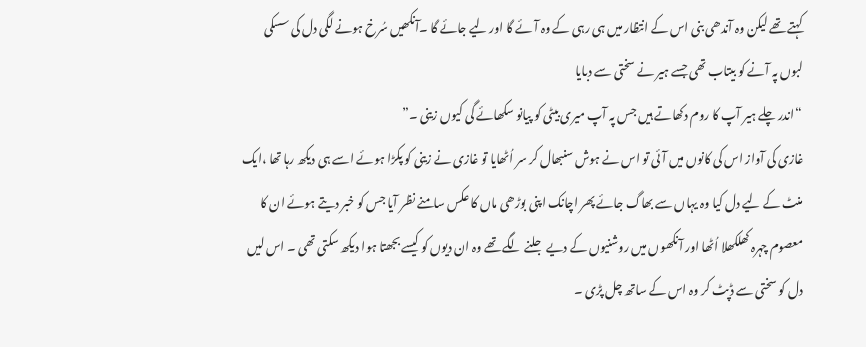کہتے تھے لیکن وہ آندھی بنی اس کے انتظار میں ہی رہی کے وہ آئے گا اور لیے جائے گا ۔آنکھیں سُرخ ہونے لگی دل کی سسکی لبوں پہ آنے کو بیتاب تھی جسے ہیر نے سختی سے دبایا
“اندر چلے ہیر آپ کا روم دکھاتے ہیں جس پہ آپ میری بیٹی کو پیانو سکھائے گی کیوں زینی ۔”
غازی کی آواز اس کی کانوں میں آئی تو اس نے ہوش سنبھال کر سر اُٹھایا تو غازی نے زینی کو پکڑا ہوئے اسے ہی دیکھ رہا تھا ،ایک منٹ کے لیے دل کیا وہ یہاں سے بھاگ جائے پھر اچانک اپنی بوڑھی ماں کا عکس سامنے نظر آیا جس کو خبر دیتے ہوئے ان کا معصوم چہرہ کھلکھلا اُٹھا اور آنکھوں میں روشنیوں کے دیے جلنے لگے تھے وہ ان دیوں کو کیسے بجھتا ہوا دیکھ سکتی تھی ۔ اس لیں دل کو سختی سے ڈپٹ کر وہ اس کے ساتھ چل پڑی ۔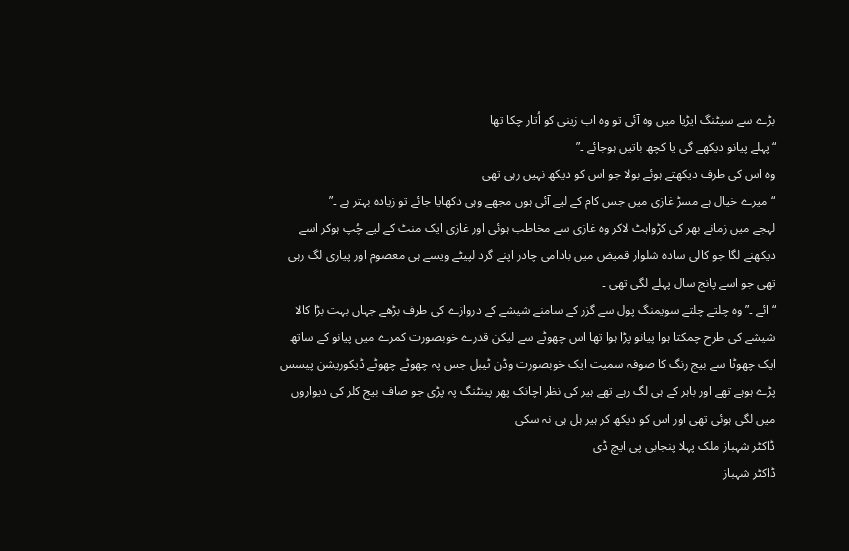بڑے سے سیٹنگ ایڑیا میں وہ آئی تو وہ اب زینی کو اُتار چکا تھا
“پہلے پیانو دیکھے گی یا کچھ باتیں ہوجائے ۔”
وہ اس کی طرف دیکھتے ہوئے بولا جو اس کو دیکھ نہیں رہی تھی
“میرے خیال ہے مسڑ غازی میں جس کام کے لیے آئی ہوں مجھے وہی دکھایا جائے تو زیادہ بہتر ہے ۔”
لہجے میں زمانے بھر کی کڑواہٹ لاکر وہ غازی سے مخاطب ہوئی اور غازی ایک منٹ کے لیے چُپ ہوکر اسے دیکھنے لگا جو کالی سادہ شلوار قمیض میں بادامی چادر اپنے گرد لپیٹے ویسے ہی معصوم اور پیاری لگ رہی تھی جو اسے پانج سال پہلے لگی تھی ۔
“ائے ۔”وہ چلتے چلتے سویمنگ پول سے گزر کے سامنے شیشے کے دروازے کی طرف بڑھے جہاں بہت بڑا کالا شیشے کی طرح چمکتا ہوا پیانو پڑا ہوا تھا اس چھوٹے سے لیکن قدرے خوبصورت کمرے میں پیانو کے ساتھ ایک چھوٹا سے بیج رنگ کا صوفہ سمیت ایک خوبصورت وڈن ٹیبل جس پہ چھوٹے چھوٹے ڈیکوریشن پیسس پڑے ہوہے تھے اور باہر کے ہی لگ رہے تھے ہیر کی نظر اچانک پھر پینٹنگ پہ پڑی جو صاف بیج کلر کی دیواروں میں لگی ہوئی تھی اور اس کو دیکھ کر ہیر ہل ہی نہ سکی
ڈاکٹر شہباز ملک پہلا پنجابی پی ایچ ڈی
ڈاکٹر شہباز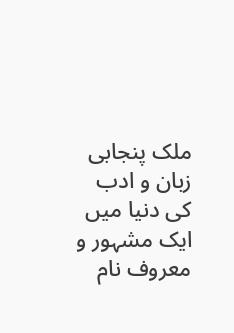ملک پنجابی زبان و ادب کی دنیا میں ایک مشہور و معروف نام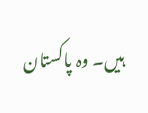ہیں۔ وہ پاکستان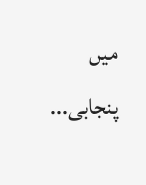میں پنجابی...